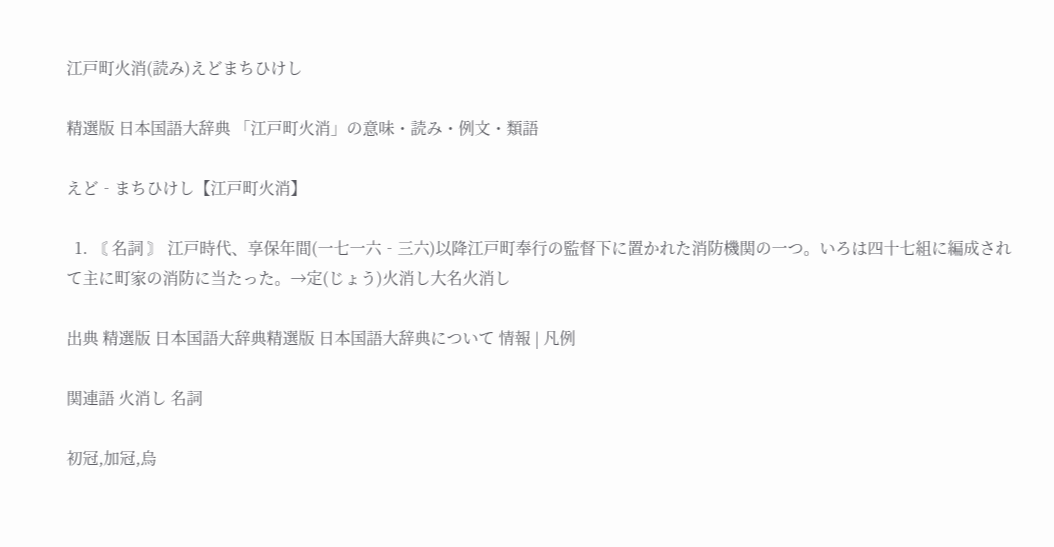江戸町火消(読み)えどまちひけし

精選版 日本国語大辞典 「江戸町火消」の意味・読み・例文・類語

えど‐まちひけし【江戸町火消】

  1. 〘 名詞 〙 江戸時代、享保年間(一七一六‐三六)以降江戸町奉行の監督下に置かれた消防機関の一つ。いろは四十七組に編成されて主に町家の消防に当たった。→定(じょう)火消し大名火消し

出典 精選版 日本国語大辞典精選版 日本国語大辞典について 情報 | 凡例

関連語 火消し 名詞

初冠,加冠,烏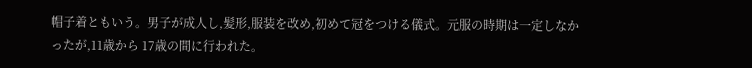帽子着ともいう。男子が成人し,髪形,服装を改め,初めて冠をつける儀式。元服の時期は一定しなかったが,11歳から 17歳の間に行われた。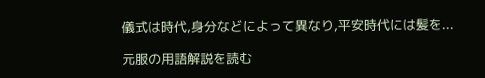儀式は時代,身分などによって異なり,平安時代には髪を...

元服の用語解説を読む